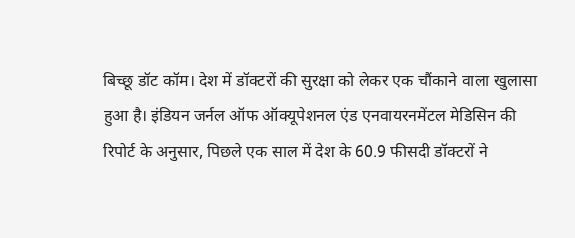बिच्छू डॉट कॉम। देश में डॉक्टरों की सुरक्षा को लेकर एक चौंकाने वाला खुलासा हुआ है। इंडियन जर्नल ऑफ ऑक्यूपेशनल एंड एनवायरनमेंटल मेडिसिन की रिपोर्ट के अनुसार, पिछले एक साल में देश के 60.9 फीसदी डॉक्टरों ने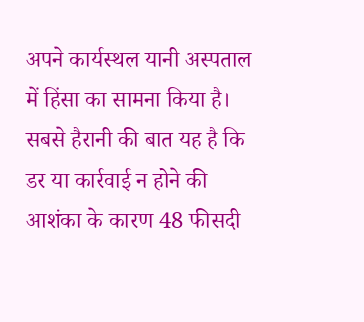अपने कार्यस्थल यानी अस्पताल में हिंसा का सामना किया है। सबसे हैरानी की बात यह है कि डर या कार्रवाई न होने की आशंका के कारण 48 फीसदी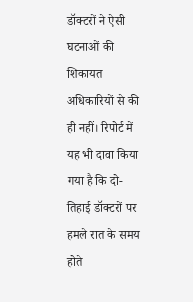डॉक्टरों ने ऐसी घटनाओं की शिकायत अधिकारियों से की ही नहीं। रिपोर्ट में यह भी दावा किया गया है कि दो-तिहाई डॉक्टरों पर हमले रात के समय होते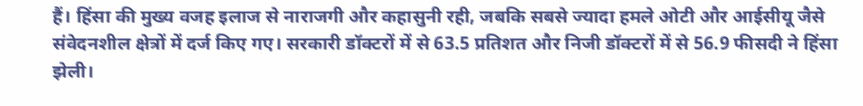हैं। हिंसा की मुख्य वजह इलाज से नाराजगी और कहासुनी रही, जबकि सबसे ज्यादा हमले ओटी और आईसीयू जैसे संवेदनशील क्षेत्रों में दर्ज किए गए। सरकारी डॉक्टरों में से 63.5 प्रतिशत और निजी डॉक्टरों में से 56.9 फीसदी ने हिंसा झेली।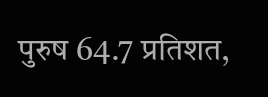पुरुष 64.7 प्रतिशत,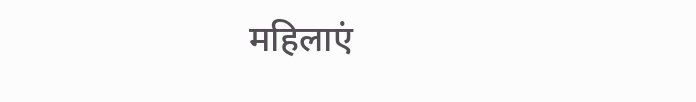महिलाएं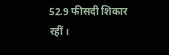52.9 फीसदी शिकार रहीं।